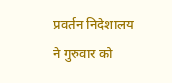प्रवर्तन निदेशालय ने गुरुवार को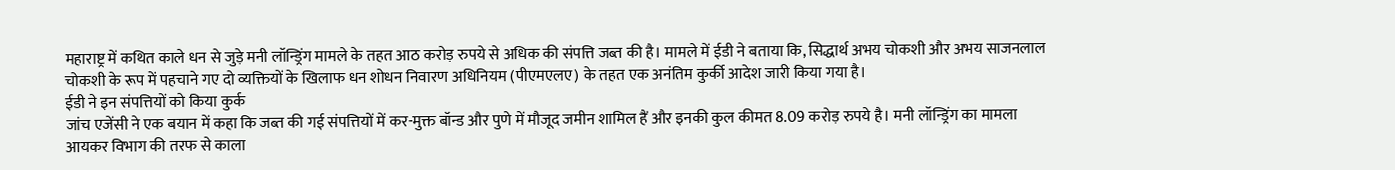महाराष्ट्र में कथित काले धन से जुड़े मनी लॉन्ड्रिंग मामले के तहत आठ करोड़ रुपये से अधिक की संपत्ति जब्त की है। मामले में ईडी ने बताया कि, सिद्धार्थ अभय चोकशी और अभय साजनलाल चोकशी के रूप में पहचाने गए दो व्यक्तियों के खिलाफ धन शोधन निवारण अधिनियम (पीएमएलए) के तहत एक अनंतिम कुर्की आदेश जारी किया गया है।
ईडी ने इन संपत्तियों को किया कुर्क
जांच एजेंसी ने एक बयान में कहा कि जब्त की गई संपत्तियों में कर-मुक्त बॉन्ड और पुणे में मौजूद जमीन शामिल हैं और इनकी कुल कीमत 8.09 करोड़ रुपये है। मनी लॉन्ड्रिंग का मामला आयकर विभाग की तरफ से काला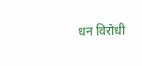धन विरोधी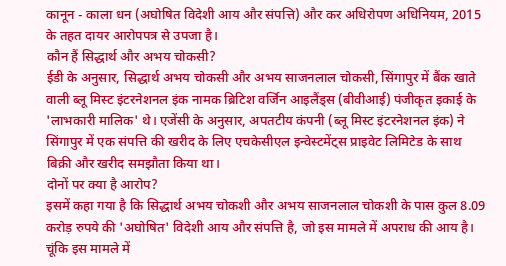कानून - काला धन (अघोषित विदेशी आय और संपत्ति) और कर अधिरोपण अधिनियम, 2015 के तहत दायर आरोपपत्र से उपजा है।
कौन हैं सिद्धार्थ और अभय चोकसी?
ईडी के अनुसार, सिद्धार्थ अभय चोकसी और अभय साजनलाल चोकसी, सिंगापुर में बैंक खाते वाली ब्लू मिस्ट इंटरनेशनल इंक नामक ब्रिटिश वर्जिन आइलैंड्स (बीवीआई) पंजीकृत इकाई के 'लाभकारी मालिक' थे। एजेंसी के अनुसार, अपतटीय कंपनी (ब्लू मिस्ट इंटरनेशनल इंक) ने सिंगापुर में एक संपत्ति की खरीद के लिए एचकेसीएल इन्वेस्टमेंट्स प्राइवेट लिमिटेड के साथ बिक्री और खरीद समझौता किया था।
दोनों पर क्या है आरोप?
इसमें कहा गया है कि सिद्धार्थ अभय चोकशी और अभय साजनलाल चोकशी के पास कुल 8.09 करोड़ रुपये की 'अघोषित' विदेशी आय और संपत्ति है, जो इस मामले में अपराध की आय है। चूंकि इस मामले में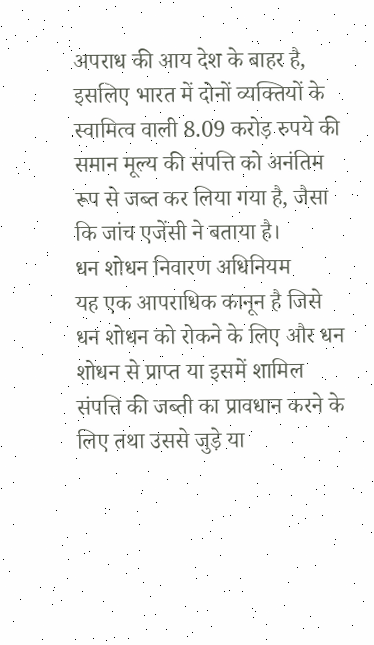अपराध की आय देश के बाहर है, इसलिए भारत में दोनों व्यक्तियों के स्वामित्व वाली 8.09 करोड़ रुपये की समान मूल्य की संपत्ति को अनंतिम रूप से जब्त कर लिया गया है, जैसा कि जांच एजेंसी ने बताया है।
धन शोधन निवारण अधिनियम
यह एक आपराधिक कानून है जिसे धन शोधन को रोकने के लिए और धन शोधन से प्राप्त या इसमें शामिल संपत्ति की जब्ती का प्रावधान करने के लिए तथा उससे जुड़े या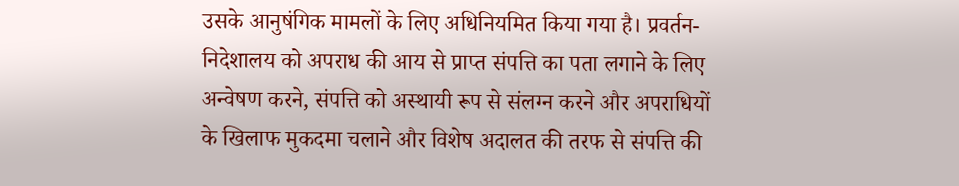उसके आनुषंगिक मामलों के लिए अधिनियमित किया गया है। प्रवर्तन-निदेशालय को अपराध की आय से प्राप्त संपत्ति का पता लगाने के लिए अन्वेषण करने, संपत्ति को अस्थायी रूप से संलग्न करने और अपराधियों के खिलाफ मुकदमा चलाने और विशेष अदालत की तरफ से संपत्ति की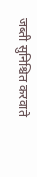जब्ती सुनिश्चित करवाते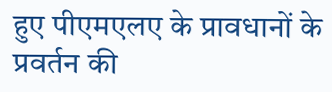हुए पीएमएलए के प्रावधानों के प्रवर्तन की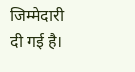जिम्मेदारी दी गई है।